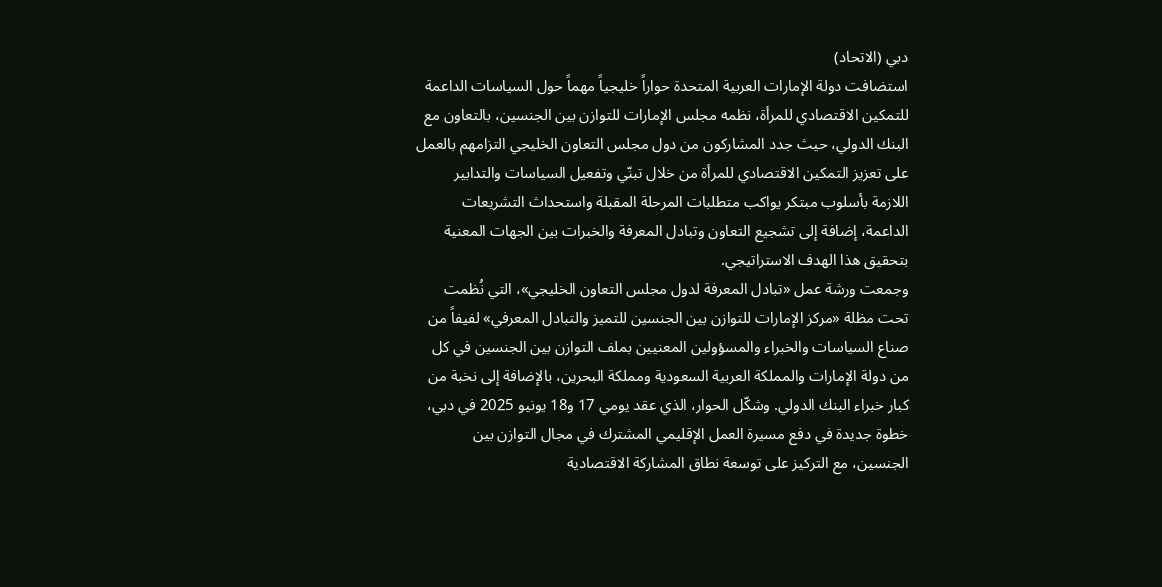دبي (الاتحاد)
استضافت دولة الإمارات العربية المتحدة حواراً خليجياً مهماً حول السياسات الداعمة للتمكين الاقتصادي للمرأة، نظمه مجلس الإمارات للتوازن بين الجنسين، بالتعاون مع البنك الدولي، حيث جدد المشاركون من دول مجلس التعاون الخليجي التزامهم بالعمل على تعزيز التمكين الاقتصادي للمرأة من خلال تبنّي وتفعيل السياسات والتدابير اللازمة بأسلوب مبتكر يواكب متطلبات المرحلة المقبلة واستحداث التشريعات الداعمة، إضافة إلى تشجيع التعاون وتبادل المعرفة والخبرات بين الجهات المعنية بتحقيق هذا الهدف الاستراتيجي.
وجمعت ورشة عمل «تبادل المعرفة لدول مجلس التعاون الخليجي»، التي نُظمت تحت مظلة «مركز الإمارات للتوازن بين الجنسين للتميز والتبادل المعرفي» لفيفاً من صناع السياسات والخبراء والمسؤولين المعنيين بملف التوازن بين الجنسين في كل من دولة الإمارات والمملكة العربية السعودية ومملكة البحرين، بالإضافة إلى نخبة من كبار خبراء البنك الدولي. وشكّل الحوار، الذي عقد يومي 17 و18 يونيو 2025 في دبي، خطوة جديدة في دفع مسيرة العمل الإقليمي المشترك في مجال التوازن بين الجنسين، مع التركيز على توسعة نطاق المشاركة الاقتصادية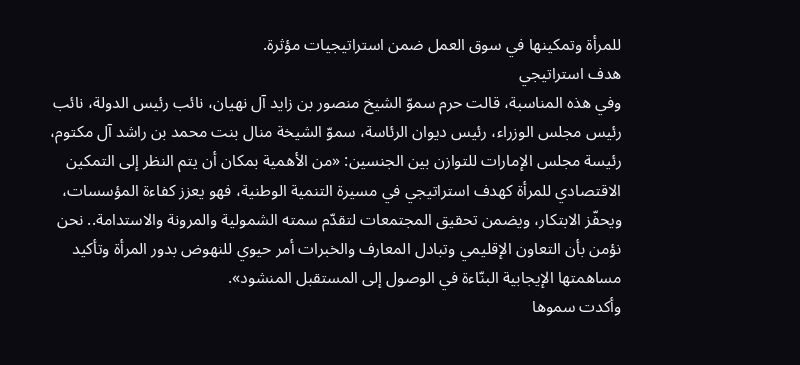للمرأة وتمكينها في سوق العمل ضمن استراتيجيات مؤثرة.
هدف استراتيجي
وفي هذه المناسبة، قالت حرم سموّ الشيخ منصور بن زايد آل نهيان، نائب رئيس الدولة، نائب رئيس مجلس الوزراء، رئيس ديوان الرئاسة، سموّ الشيخة منال بنت محمد بن راشد آل مكتوم، رئيسة مجلس الإمارات للتوازن بين الجنسين: «من الأهمية بمكان أن يتم النظر إلى التمكين الاقتصادي للمرأة كهدف استراتيجي في مسيرة التنمية الوطنية، فهو يعزز كفاءة المؤسسات، ويحفّز الابتكار، ويضمن تحقيق المجتمعات لتقدّم سمته الشمولية والمرونة والاستدامة.. نحن نؤمن بأن التعاون الإقليمي وتبادل المعارف والخبرات أمر حيوي للنهوض بدور المرأة وتأكيد مساهمتها الإيجابية البنّاءة في الوصول إلى المستقبل المنشود».
وأكدت سموها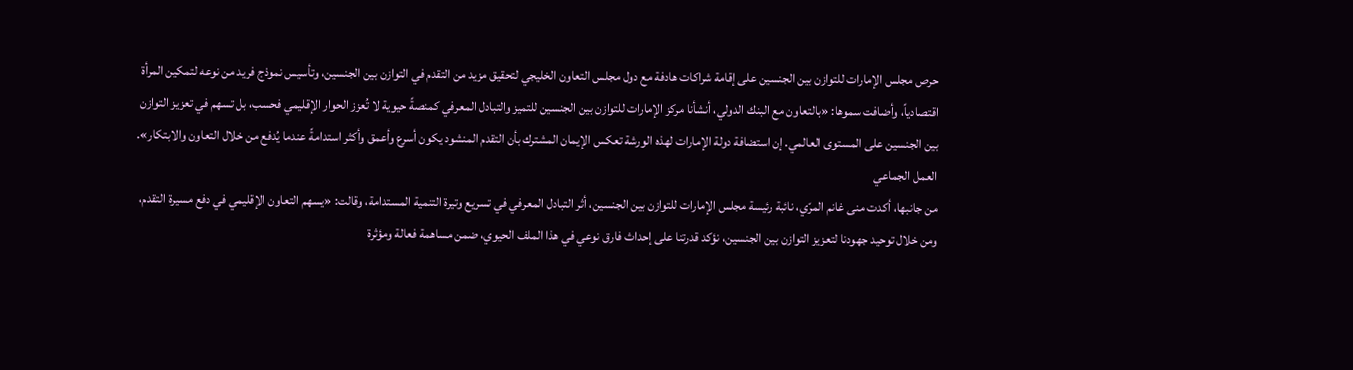حرص مجلس الإمارات للتوازن بين الجنسين على إقامة شراكات هادفة مع دول مجلس التعاون الخليجي لتحقيق مزيد من التقدم في التوازن بين الجنسين، وتأسيس نموذج فريد من نوعه لتمكين المرأة اقتصادياً، وأضافت سموها: «بالتعاون مع البنك الدولي، أنشأنا مركز الإمارات للتوازن بين الجنسين للتميز والتبادل المعرفي كمنصةً حيوية لا تُعزز الحوار الإقليمي فحسب، بل تسهم في تعزيز التوازن بين الجنسين على المستوى العالمي. إن استضافة دولة الإمارات لهذه الورشة تعكس الإيمان المشترك بأن التقدم المنشود يكون أسرع وأعمق وأكثر استدامةً عندما يُدفع من خلال التعاون والابتكار».
العمل الجماعي
من جانبها، أكدت منى غانم المرّي، نائبة رئيسة مجلس الإمارات للتوازن بين الجنسين، أثر التبادل المعرفي في تسريع وتيرة التنمية المستدامة، وقالت: «يسهم التعاون الإقليمي في دفع مسيرة التقدم، ومن خلال توحيد جهودنا لتعزيز التوازن بين الجنسين، نؤكد قدرتنا على إحداث فارق نوعي في هذا الملف الحيوي، ضمن مساهمة فعالة ومؤثرة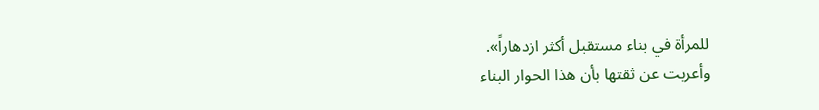للمرأة في بناء مستقبل أكثر ازدهاراً».
وأعربت عن ثقتها بأن هذا الحوار البناء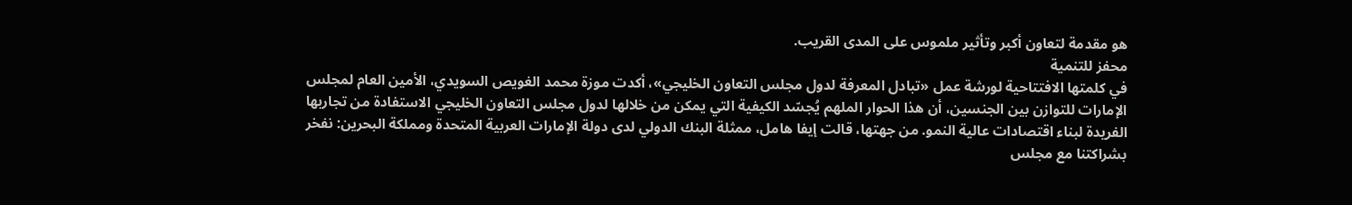هو مقدمة لتعاون أكبر وتأثير ملموس على المدى القريب.
محفز للتنمية
في كلمتها الافتتاحية لورشة عمل «تبادل المعرفة لدول مجلس التعاون الخليجي»، أكدت موزة محمد الغويص السويدي، الأمين العام لمجلس الإمارات للتوازن بين الجنسين، أن هذا الحوار الملهم يُجسّد الكيفية التي يمكن من خلالها لدول مجلس التعاون الخليجي الاستفادة من تجاربها الفريدة لبناء اقتصادات عالية النمو. من جهتها، قالت إيفا هامل، ممثلة البنك الدولي لدى دولة الإمارات العربية المتحدة ومملكة البحرين: نفخر بشراكتنا مع مجلس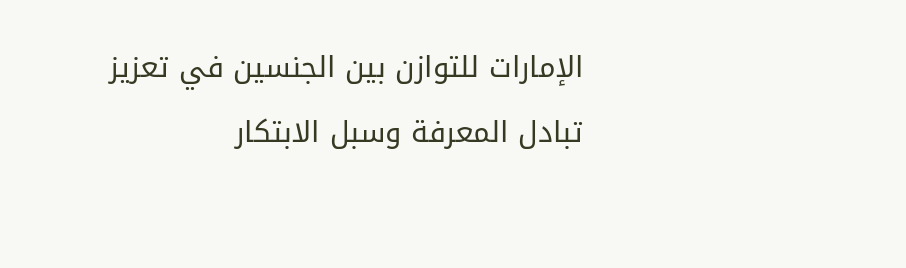الإمارات للتوازن بين الجنسين في تعزيز تبادل المعرفة وسبل الابتكار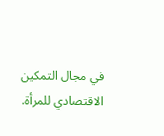في مجال التمكين الاقتصادي للمرأة.